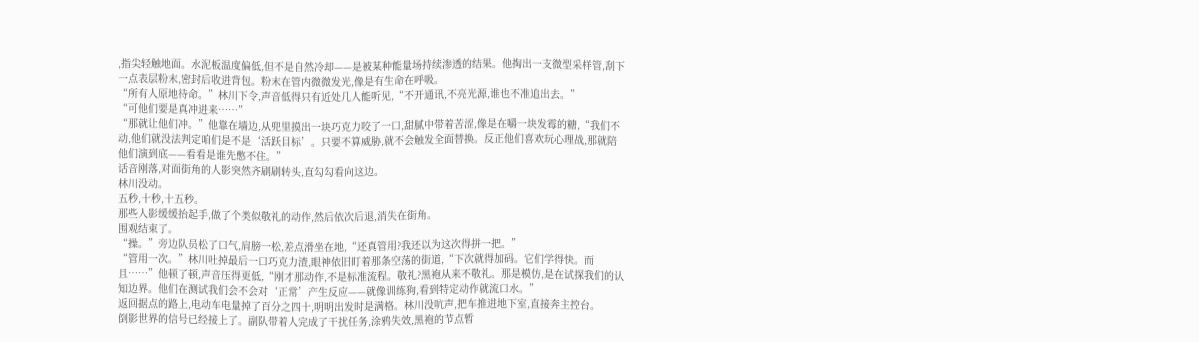,指尖轻触地面。水泥板温度偏低,但不是自然冷却——是被某种能量场持续渗透的结果。他掏出一支微型采样管,刮下一点表层粉末,密封后收进背包。粉末在管内微微发光,像是有生命在呼吸。
“所有人原地待命。”林川下令,声音低得只有近处几人能听见,“不开通讯,不亮光源,谁也不准追出去。”
“可他们要是真冲进来……”
“那就让他们冲。”他靠在墙边,从兜里摸出一块巧克力咬了一口,甜腻中带着苦涩,像是在嚼一块发霉的糖,“我们不动,他们就没法判定咱们是不是‘活跃目标’。只要不算威胁,就不会触发全面替换。反正他们喜欢玩心理战,那就陪他们演到底——看看是谁先憋不住。”
话音刚落,对面街角的人影突然齐刷刷转头,直勾勾看向这边。
林川没动。
五秒,十秒,十五秒。
那些人影缓缓抬起手,做了个类似敬礼的动作,然后依次后退,消失在街角。
围观结束了。
“操。”旁边队员松了口气,肩膀一松,差点滑坐在地,“还真管用?我还以为这次得拼一把。”
“管用一次。”林川吐掉最后一口巧克力渣,眼神依旧盯着那条空荡的街道,“下次就得加码。它们学得快。而且……”他顿了顿,声音压得更低,“刚才那动作,不是标准流程。敬礼?黑袍从来不敬礼。那是模仿,是在试探我们的认知边界。他们在测试我们会不会对‘正常’产生反应——就像训练狗,看到特定动作就流口水。”
返回据点的路上,电动车电量掉了百分之四十,明明出发时是满格。林川没吭声,把车推进地下室,直接奔主控台。
倒影世界的信号已经接上了。副队带着人完成了干扰任务,涂鸦失效,黑袍的节点暂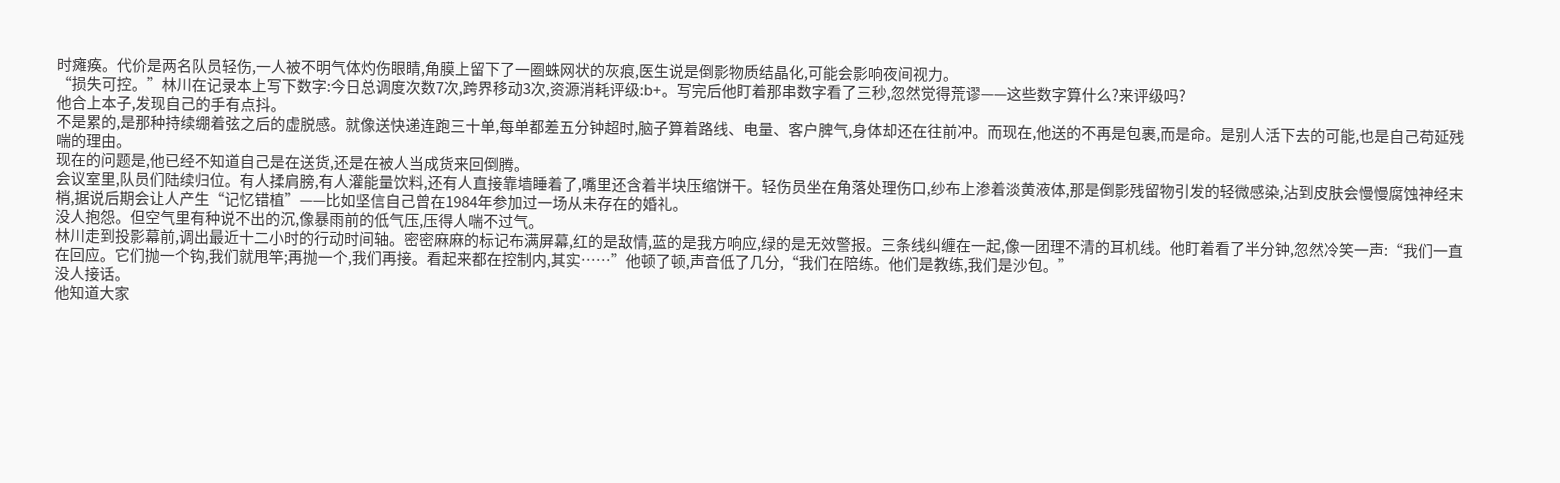时瘫痪。代价是两名队员轻伤,一人被不明气体灼伤眼睛,角膜上留下了一圈蛛网状的灰痕,医生说是倒影物质结晶化,可能会影响夜间视力。
“损失可控。”林川在记录本上写下数字:今日总调度次数7次,跨界移动3次,资源消耗评级:b+。写完后他盯着那串数字看了三秒,忽然觉得荒谬——这些数字算什么?来评级吗?
他合上本子,发现自己的手有点抖。
不是累的,是那种持续绷着弦之后的虚脱感。就像送快递连跑三十单,每单都差五分钟超时,脑子算着路线、电量、客户脾气,身体却还在往前冲。而现在,他送的不再是包裹,而是命。是别人活下去的可能,也是自己苟延残喘的理由。
现在的问题是,他已经不知道自己是在送货,还是在被人当成货来回倒腾。
会议室里,队员们陆续归位。有人揉肩膀,有人灌能量饮料,还有人直接靠墙睡着了,嘴里还含着半块压缩饼干。轻伤员坐在角落处理伤口,纱布上渗着淡黄液体,那是倒影残留物引发的轻微感染,沾到皮肤会慢慢腐蚀神经末梢,据说后期会让人产生“记忆错植”——比如坚信自己曾在1984年参加过一场从未存在的婚礼。
没人抱怨。但空气里有种说不出的沉,像暴雨前的低气压,压得人喘不过气。
林川走到投影幕前,调出最近十二小时的行动时间轴。密密麻麻的标记布满屏幕,红的是敌情,蓝的是我方响应,绿的是无效警报。三条线纠缠在一起,像一团理不清的耳机线。他盯着看了半分钟,忽然冷笑一声:“我们一直在回应。它们抛一个钩,我们就甩竿;再抛一个,我们再接。看起来都在控制内,其实……”他顿了顿,声音低了几分,“我们在陪练。他们是教练,我们是沙包。”
没人接话。
他知道大家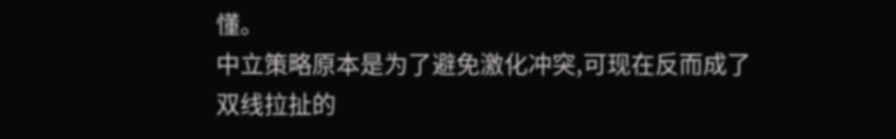懂。
中立策略原本是为了避免激化冲突,可现在反而成了双线拉扯的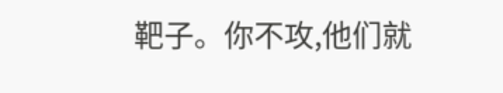靶子。你不攻,他们就